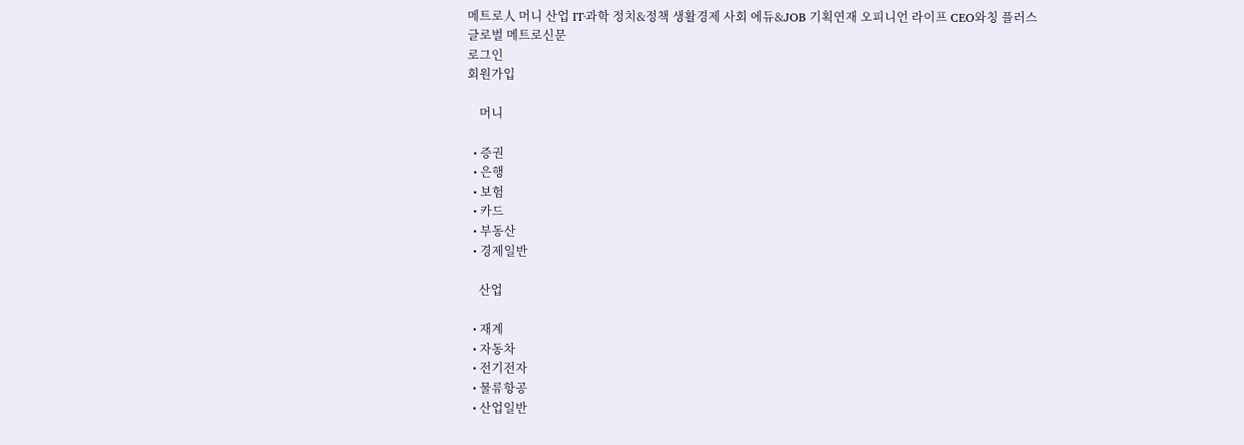메트로人 머니 산업 IT·과학 정치&정책 생활경제 사회 에듀&JOB 기획연재 오피니언 라이프 CEO와칭 플러스
글로벌 메트로신문
로그인
회원가입

    머니

  • 증권
  • 은행
  • 보험
  • 카드
  • 부동산
  • 경제일반

    산업

  • 재계
  • 자동차
  • 전기전자
  • 물류항공
  • 산업일반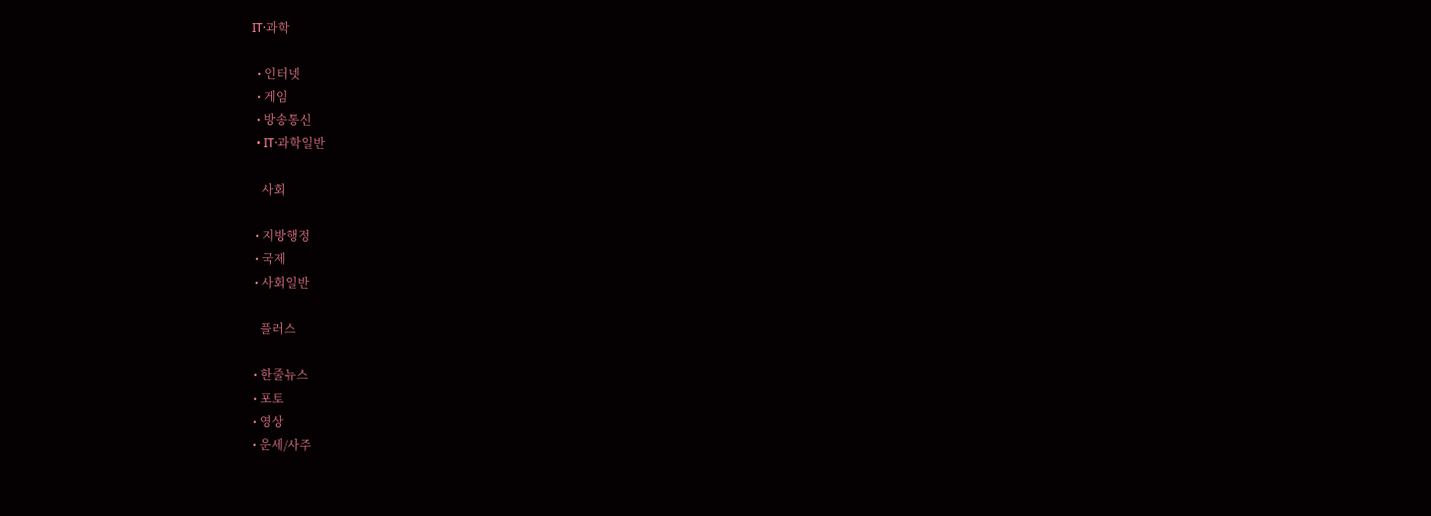IT·과학

  • 인터넷
  • 게임
  • 방송통신
  • IT·과학일반

    사회

  • 지방행정
  • 국제
  • 사회일반

    플러스

  • 한줄뉴스
  • 포토
  • 영상
  • 운세/사주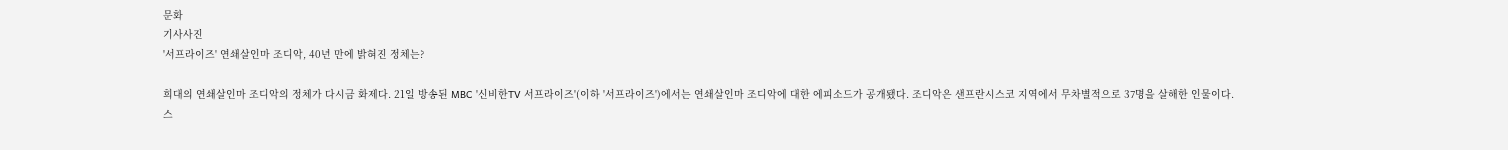문화
기사사진
'서프라이즈' 연쇄살인마 조디악, 40년 만에 밝혀진 정체는?

희대의 연쇄살인마 조디악의 정체가 다시금 화제다. 21일 방송된 MBC '신비한TV 서프라이즈'(이하 '서프라이즈')에서는 연쇄살인마 조디악에 대한 에피소드가 공개됐다. 조디악은 샌프란시스코 지역에서 무차별적으로 37명을 살해한 인물이다. 스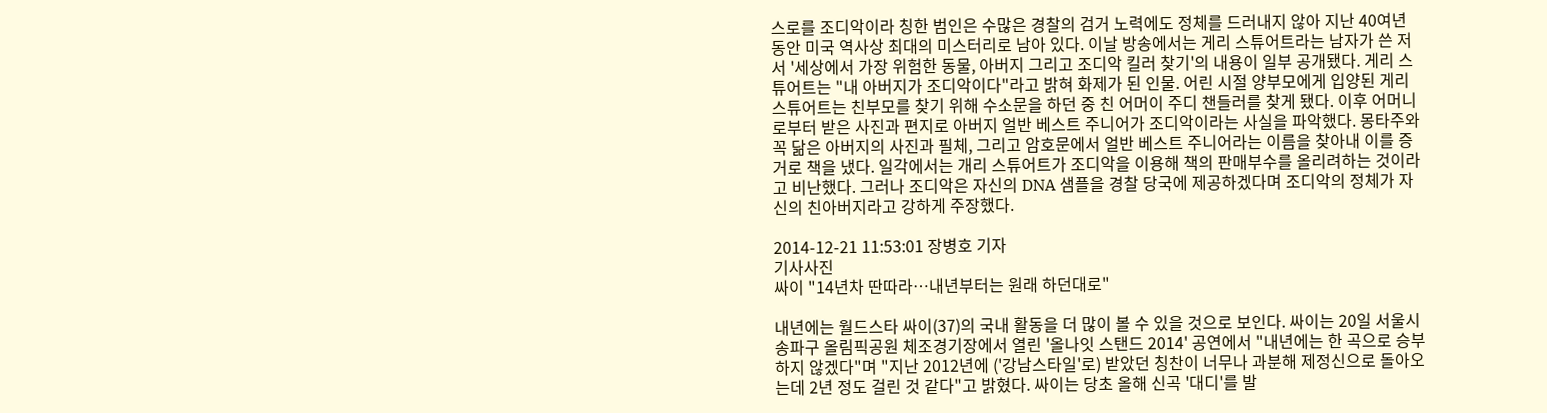스로를 조디악이라 칭한 범인은 수많은 경찰의 검거 노력에도 정체를 드러내지 않아 지난 40여년 동안 미국 역사상 최대의 미스터리로 남아 있다. 이날 방송에서는 게리 스튜어트라는 남자가 쓴 저서 '세상에서 가장 위험한 동물, 아버지 그리고 조디악 킬러 찾기'의 내용이 일부 공개됐다. 게리 스튜어트는 "내 아버지가 조디악이다"라고 밝혀 화제가 된 인물. 어린 시절 양부모에게 입양된 게리 스튜어트는 친부모를 찾기 위해 수소문을 하던 중 친 어머이 주디 챈들러를 찾게 됐다. 이후 어머니로부터 받은 사진과 편지로 아버지 얼반 베스트 주니어가 조디악이라는 사실을 파악했다. 몽타주와 꼭 닮은 아버지의 사진과 필체, 그리고 암호문에서 얼반 베스트 주니어라는 이름을 찾아내 이를 증거로 책을 냈다. 일각에서는 개리 스튜어트가 조디악을 이용해 책의 판매부수를 올리려하는 것이라고 비난했다. 그러나 조디악은 자신의 DNA 샘플을 경찰 당국에 제공하겠다며 조디악의 정체가 자신의 친아버지라고 강하게 주장했다.

2014-12-21 11:53:01 장병호 기자
기사사진
싸이 "14년차 딴따라…내년부터는 원래 하던대로"

내년에는 월드스타 싸이(37)의 국내 활동을 더 많이 볼 수 있을 것으로 보인다. 싸이는 20일 서울시 송파구 올림픽공원 체조경기장에서 열린 '올나잇 스탠드 2014' 공연에서 "내년에는 한 곡으로 승부하지 않겠다"며 "지난 2012년에 ('강남스타일'로) 받았던 칭찬이 너무나 과분해 제정신으로 돌아오는데 2년 정도 걸린 것 같다"고 밝혔다. 싸이는 당초 올해 신곡 '대디'를 발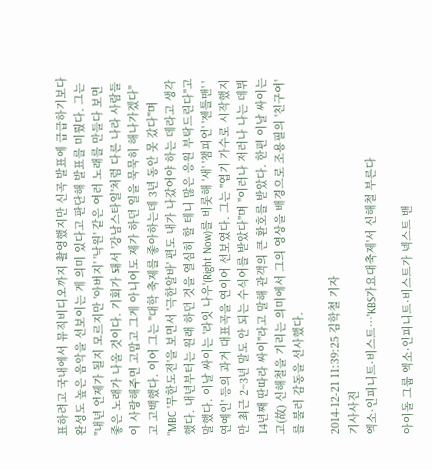표하려고 국내에서 뮤직비디오까지 촬영했지만 신곡 발표에 급급하기보다 완성도 높은 음악을 선보이는 게 의미 있다고 판단해 발표를 미뤘다. 그는 "내년 언제가 될지 모르지만 '아버지' '낙원' 같은 여러 노래를 만들다 보면 좋은 노래가 나올 것이다. 기회가 돼서 '강남스타일'처럼 다른 나라 사람들이 사랑해주면 고맙고 그게 아니어도 제가 하던 일을 묵묵히 해나가겠다"고 고백했다. 이어 그는 "대학 축제를 좋아하는데 3년 동안 못 갔다"며 "MBC '무한도전'을 보면서 '극한알바' 편도 내가 나갔어야 하는 데라고 생각했다. 내년부터는 원래 하던 것을 열심히 할 테니 많은 응원 부탁드린다"고 말했다. 이날 싸이는 '라잇 나우'(Right Now)를 비롯해 '새' '챔피언' '젠틀맨' '연예인' 등의 과거 대표곡을 연이어 선보였다. 그는 "엽기 가수로 시작했지만 최근 2~3년 말도 안 되는 수식어를 받았다"며 "이러나 저러나 나는 데뷔 14년째 딴따라 싸이"라고 말해 관객의 큰 환호를 받았다. 한편 이날 싸이는 고(故) 신해철을 기리는 의미에서 그의 영상을 배경으로 조용필의 '친구여'를 불러 감동을 선사했다.

2014-12-21 11:39:25 김학철 기자
기사사진
엑소·인피니트·비스트…'KBS가요대축제'서 신해철 부른다

아이돌 그룹 엑소·인피니트·비스트가 넥스트 밴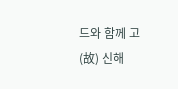드와 함께 고(故) 신해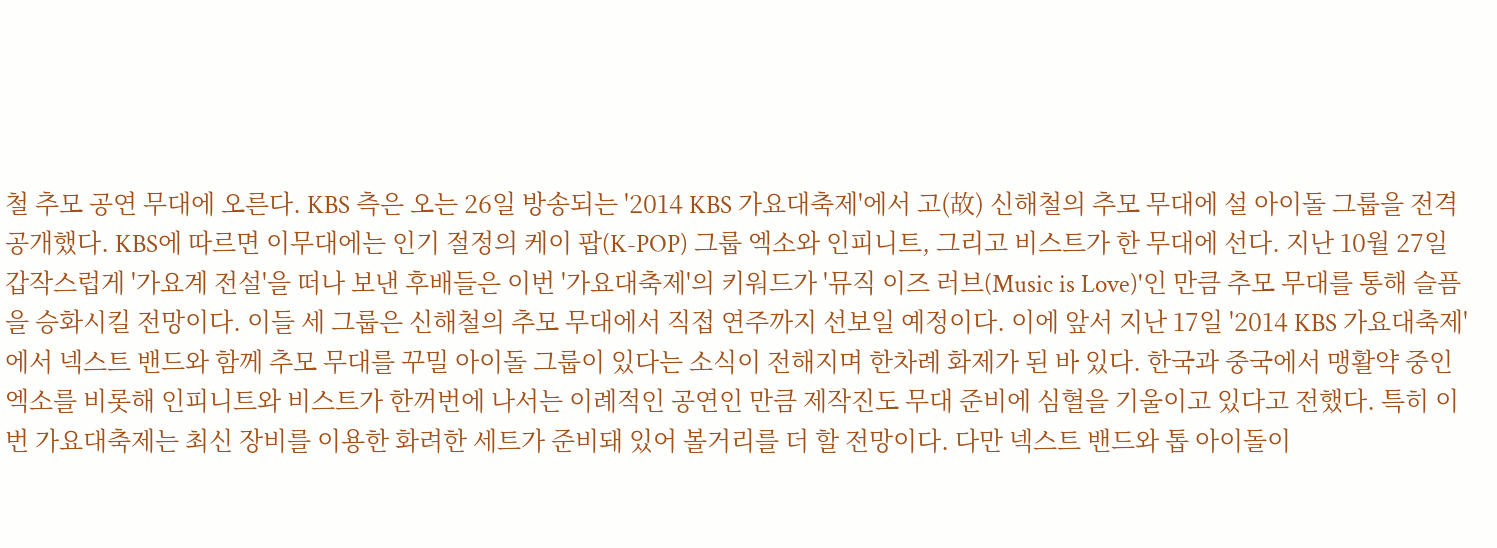철 추모 공연 무대에 오른다. KBS 측은 오는 26일 방송되는 '2014 KBS 가요대축제'에서 고(故) 신해철의 추모 무대에 설 아이돌 그룹을 전격 공개했다. KBS에 따르면 이무대에는 인기 절정의 케이 팝(K-POP) 그룹 엑소와 인피니트, 그리고 비스트가 한 무대에 선다. 지난 10월 27일 갑작스럽게 '가요계 전설'을 떠나 보낸 후배들은 이번 '가요대축제'의 키워드가 '뮤직 이즈 러브(Music is Love)'인 만큼 추모 무대를 통해 슬픔을 승화시킬 전망이다. 이들 세 그룹은 신해철의 추모 무대에서 직접 연주까지 선보일 예정이다. 이에 앞서 지난 17일 '2014 KBS 가요대축제'에서 넥스트 밴드와 함께 추모 무대를 꾸밀 아이돌 그룹이 있다는 소식이 전해지며 한차례 화제가 된 바 있다. 한국과 중국에서 맹활약 중인 엑소를 비롯해 인피니트와 비스트가 한꺼번에 나서는 이례적인 공연인 만큼 제작진도 무대 준비에 심혈을 기울이고 있다고 전했다. 특히 이번 가요대축제는 최신 장비를 이용한 화려한 세트가 준비돼 있어 볼거리를 더 할 전망이다. 다만 넥스트 밴드와 톱 아이돌이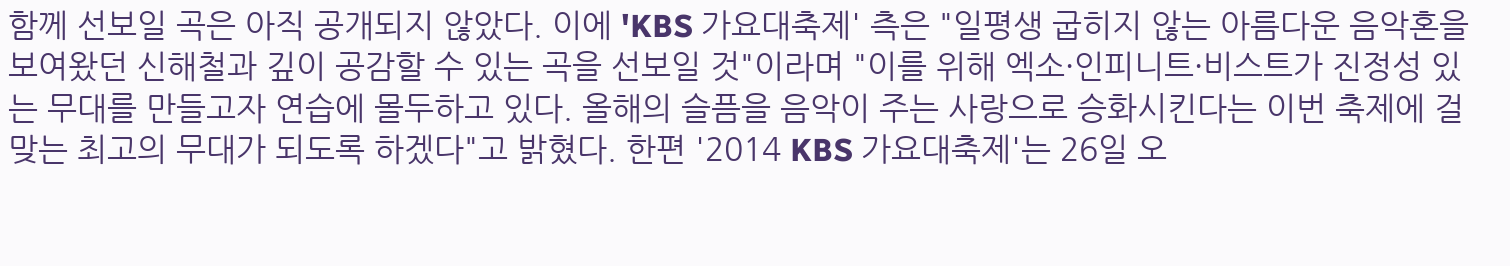함께 선보일 곡은 아직 공개되지 않았다. 이에 'KBS 가요대축제' 측은 "일평생 굽히지 않는 아름다운 음악혼을 보여왔던 신해철과 깊이 공감할 수 있는 곡을 선보일 것"이라며 "이를 위해 엑소·인피니트·비스트가 진정성 있는 무대를 만들고자 연습에 몰두하고 있다. 올해의 슬픔을 음악이 주는 사랑으로 승화시킨다는 이번 축제에 걸 맞는 최고의 무대가 되도록 하겠다"고 밝혔다. 한편 '2014 KBS 가요대축제'는 26일 오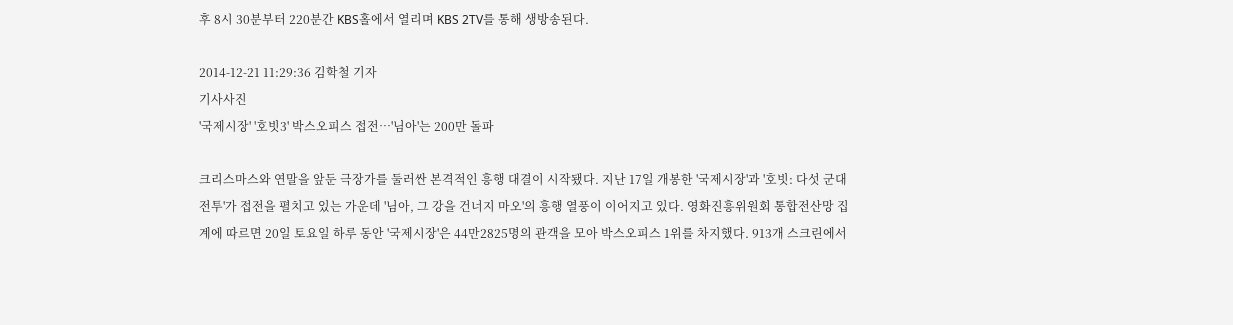후 8시 30분부터 220분간 KBS홀에서 열리며 KBS 2TV를 통해 생방송된다.

2014-12-21 11:29:36 김학철 기자
기사사진
'국제시장' '호빗3' 박스오피스 접전…'님아'는 200만 돌파

크리스마스와 연말을 앞둔 극장가를 둘러싼 본격적인 흥행 대결이 시작됐다. 지난 17일 개봉한 '국제시장'과 '호빗: 다섯 군대 전투'가 접전을 펼치고 있는 가운데 '님아, 그 강을 건너지 마오'의 흥행 열풍이 이어지고 있다. 영화진흥위원회 통합전산망 집계에 따르면 20일 토요일 하루 동안 '국제시장'은 44만2825명의 관객을 모아 박스오피스 1위를 차지했다. 913개 스크린에서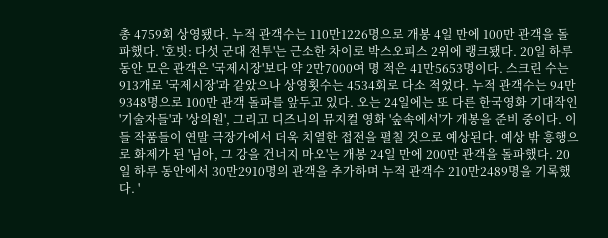총 4759회 상영됐다. 누적 관객수는 110만1226명으로 개봉 4일 만에 100만 관객을 돌파했다. '호빗: 다섯 군대 전투'는 근소한 차이로 박스오피스 2위에 랭크됐다. 20일 하루 동안 모은 관객은 '국제시장'보다 약 2만7000여 명 적은 41만5653명이다. 스크린 수는 913개로 '국제시장'과 같았으나 상영횟수는 4534회로 다소 적었다. 누적 관객수는 94만9348명으로 100만 관객 돌파를 앞두고 있다. 오는 24일에는 또 다른 한국영화 기대작인 '기술자들'과 '상의원', 그리고 디즈니의 뮤지컬 영화 '숲속에서'가 개봉을 준비 중이다. 이들 작품들이 연말 극장가에서 더욱 치열한 접전을 펼칠 것으로 예상된다. 예상 밖 흥행으로 화제가 된 '님아, 그 강을 건너지 마오'는 개봉 24일 만에 200만 관객을 돌파했다. 20일 하루 동안에서 30만2910명의 관객을 추가하며 누적 관객수 210만2489명을 기록했다. '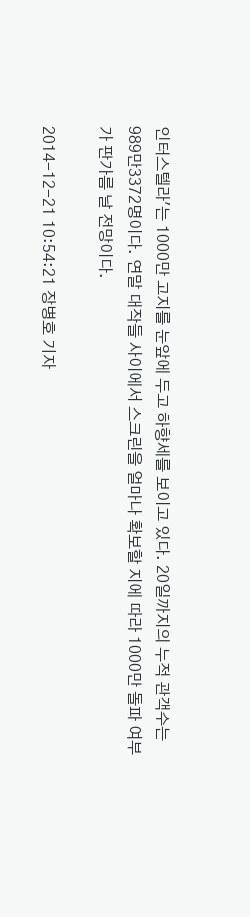인터스텔라'는 1000만 고지를 눈앞에 두고 하향세를 보이고 있다. 20일까지의 누적 관객수는 989만3372명이다. 연말 대작들 사이에서 스크린을 얼마나 확보할 지에 따라 1000만 돌파 여부가 판가름 날 전망이다.

2014-12-21 10:54:21 장병호 기자